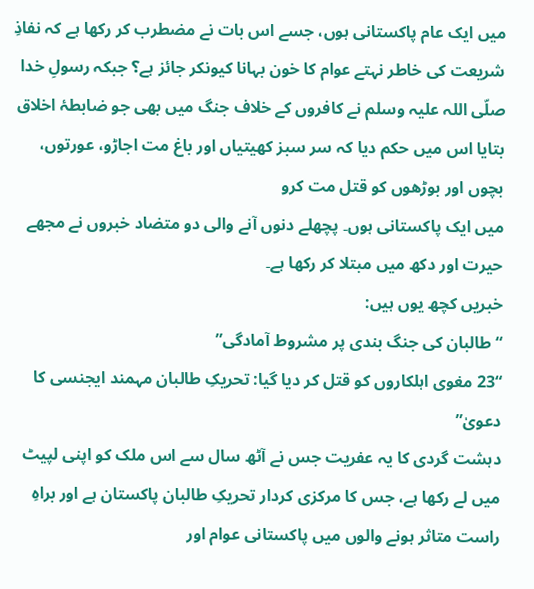میں ایک عام پاکستانی ہوں، جسے اس بات نے مضطرب کر رکھا ہے کہ نفاذِ شریعت کی خاطر نہتے عوام کا خون بہانا کیونکر جائز ہے؟ جبکہ رسولِ خدا صلّی اللہ علیہ وسلم نے کافروں کے خلاف جنگ میں بھی جو ضابطۂ اخلاق بتایا اس میں حکم دیا کہ سر سبز کھیتیاں اور باغ مت اجاڑو، عورتوں، بچوں اور بوڑھوں کو قتل مت کرو
میں ایک پاکستانی ہوں۔ پچھلے دنوں آنے والی دو متضاد خبروں نے مجھے حیرت اور دکھ میں مبتلا کر رکھا ہے۔
خبریں کچھ یوں ہیں:
“طالبان کی جنگ بندی پر مشروط آمادگی”
“23 مغوی اہلکاروں کو قتل کر دیا گیا: تحریکِ طالبان مہمند ایجنسی کا دعویٰ”
دہشت گردی کا یہ عفریت جس نے آٹھ سال سے اس ملک کو اپنی لپیٹ میں لے رکھا ہے، جس کا مرکزی کردار تحریکِ طالبان پاکستان ہے اور براہِ راست متاثر ہونے والوں میں پاکستانی عوام اور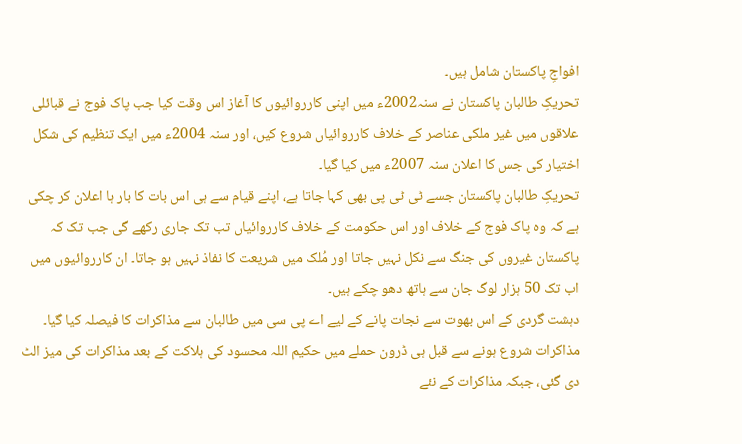افواجِ پاکستان شامل ہیں۔
تحریکِ طالبان پاکستان نے سنہ2002ء میں اپنی کارروائیوں کا آغاز اس وقت کیا جب پاک فوج نے قبائلی علاقوں میں غیر ملکی عناصر کے خلاف کارروائیاں شروع کیں، اور سنہ 2004ء میں ایک تنظیم کی شکل اختیار کی جس کا اعلان سنہ 2007ء میں کیا گیا۔
تحریکِ طالبان پاکستان جسے ٹی ٹی پی بھی کہا جاتا ہے، اپنے قیام سے ہی اس بات کا بار ہا اعلان کر چکی ہے کہ وہ پاک فوج کے خلاف اور اس حکومت کے خلاف کارروائیاں تب تک جاری رکھے گی جب تک کہ پاکستان غیروں کی جنگ سے نکل نہیں جاتا اور مُلک میں شریعت کا نفاذ نہیں ہو جاتا۔ ان کارروائیوں میں اب تک 50 ہزار لوگ جان سے ہاتھ دھو چکے ہیں۔
دہشت گردی کے اس بھوت سے نجات پانے کے لیے اے پی سی میں طالبان سے مذاکرات کا فیصلہ کیا گیا۔ مذاکرات شروع ہونے سے قبل ہی ڈرون حملے میں حکیم اللہ محسود کی ہلاکت کے بعد مذاکرات کی میز الٹ دی گئی، جبکہ مذاکرات کے نئے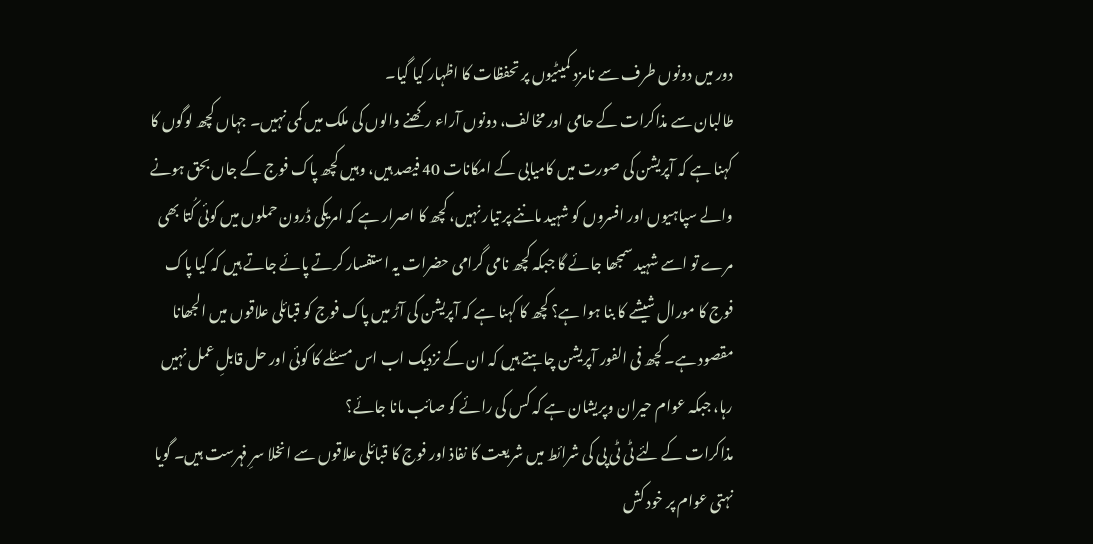دور میں دونوں طرف سے نامزد کمیٹیوں پر تحفظات کا اظہار کیا گیا۔
طالبان سے مذاکرات کے حامی اور مخالف، دونوں آراء رکھنے والوں کی ملک میں کمی نہیں۔ جہاں کچھ لوگوں کا کہنا ہے کہ آپریشن کی صورت میں کامیابی کے امکانات 40 فیصد ہیں، وہیں کچھ پاک فوج کے جاں بحق ہونے والے سپاہیوں اور افسروں کو شہید ماننے پر تیار نہیں، کچھ کا اصرار ہے کہ امریکی ڈرون حملوں میں کوئی کُتا بھی مرے تو اسے شہید سمجھا جائے گا جبکہ کچھ نامی گرامی حضرات یہ استفسار کرتے پائے جاتے ہیں کہ کیا پاک فوج کا مورال شیشے کا بنا ہوا ہے؟ کچھ کا کہنا ہے کہ آپریشن کی آڑ میں پاک فوج کو قبائلی علاقوں میں الجھانا مقصود ہے۔ کچھ فی الفور آپریشن چاہتے ہیں کہ ان کے نزدیک اب اس مسئلے کا کوئی اور حل قابلِ عمل نہیں رہا، جبکہ عوام حیران وپریشان ہے کہ کس کی رائے کو صائب مانا جائے؟
مذاکرات کے لئے ٹی ٹی پی کی شرائط میں شریعت کا نفاذ اور فوج کا قبائلی علاقوں سے انخلا سرِ فہرست ہیں۔ گویا نہتی عوام پر خود کش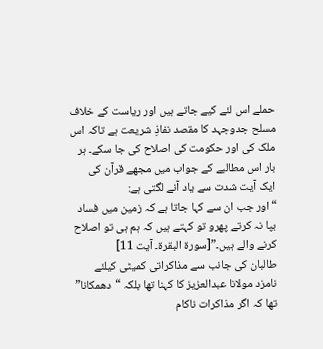حملے اس لئے کیے جاتے ہیں اور ریاست کے خلاف مسلح جدوجہد کا مقصد نفاذِ شریعت ہے تاکہ اس ملک کی اور حکومت کی اصلاح کی جا سکے۔ ہر بار اس مطالبے کے جواب میں مجھے قرآن کی ایک آیت شدت سے یاد آنے لگتی ہے:
“اور جب ان سے کہا جاتا ہے کہ زمین میں فساد بپا نہ کرتے پھرو تو کہتے ہیں کہ ہم ہی تو اصلاح کرنے والے ہیں۔”[سورۃ البقرۃ۔ آیت 11]
طالبان کی جانب سے مذاکراتی کمیٹی کیلئے نامزد مولانا عبدالعزیز کا کہنا تھا بلکہ “دھمکانا” تھا کہ اگر مذاکرات ناکام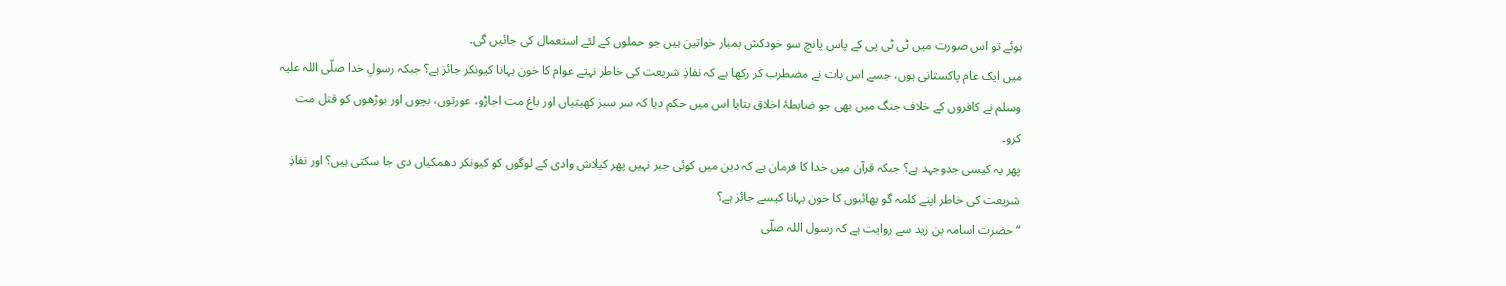ہوئے تو اس صورت میں ٹی ٹی پی کے پاس پانچ سو خودکش بمبار خواتین ہیں جو حملوں کے لئے استعمال کی جائیں گی۔
میں ایک عام پاکستانی ہوں، جسے اس بات نے مضطرب کر رکھا ہے کہ نفاذِ شریعت کی خاطر نہتے عوام کا خون بہانا کیونکر جائز ہے؟ جبکہ رسولِ خدا صلّی اللہ علیہ وسلم نے کافروں کے خلاف جنگ میں بھی جو ضابطۂ اخلاق بتایا اس میں حکم دیا کہ سر سبز کھیتیاں اور باغ مت اجاڑو، عورتوں، بچوں اور بوڑھوں کو قتل مت کرو۔
پھر یہ کیسی جدوجہد ہے؟ جبکہ قرآن میں خدا کا فرمان ہے کہ دین میں کوئی جبر نہیں پھر کیلاش وادی کے لوگوں کو کیونکر دھمکیاں دی جا سکتی ہیں؟ اور نفاذِ شریعت کی خاطر اپنے کلمہ گو بھائیوں کا خون بہانا کیسے جائز ہے؟
“حضرت اسامہ بن زید سے روایت ہے کہ رسول اللہ صلّی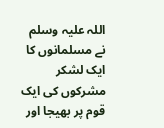اللہ علیہ وسلم نے مسلمانوں کا ایک لشکر مشرکوں کی ایک قوم پر بھیجا اور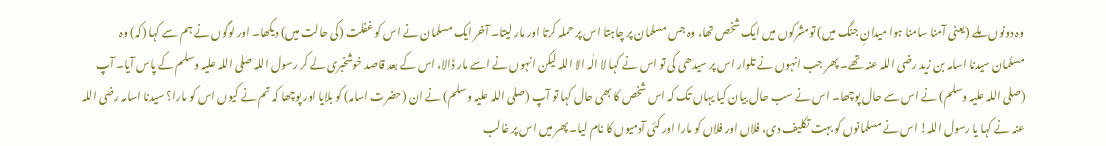وہ دونوں ملے (یعنی آمنا سامنا ہوا میدانِ جنگ میں) تومشرکوں میں ایک شخص تھا، وہ جس مسلمان پر چاہتا اس پر حملہ کرتا اور مار لیتا۔ آخر ایک مسلمان نے اس کو غفلت (کی حالت میں) دیکھا۔ اور لوگوں نے ہم سے کہا (کہ) وہ مسلمان سیدنا اسامہ بن زید رضی اللہ عنہ تھے۔ پھر جب انہوں نے تلوار اس پر سیدھی کی تو اس نے کہا لا الٰہ الا اللہ لیکن انہوں نے اسے مار ڈالا، اس کے بعد قاصد خوشخبری لے کر رسول اللہ صلی اللہ علیہ وسلم کے پاس آیا۔ آپ (صلی اللہ علیہ وسلم) نے اس سے حال پوچھا۔ اس نے سب حال بیان کیا یہاں تک کہ اس شخص کا بھی حال کہا تو آپ (صلی اللہ علیہ وسلم) نے ان (حضرت اسامہ) کو بلایا اور پوچھا کہ تم نے کیوں اس کو مارا؟ سیدنا اسامہ رضی اللہ عنہ نے کہا یا رسول اللہ! اس نے مسلمانوں کو بہت تکلیف دی، فلاں اور فلاں کو مارا اور کئی آدمیوں کا نام لیا۔ پھر میں اس پر غالب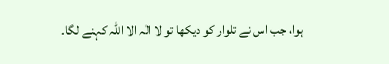ہوا، جب اس نے تلوار کو دیکھا تو لا الٰہ الا اللہ کہنے لگا۔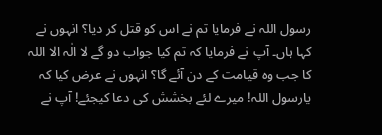رسول اللہ نے فرمایا تم نے اس کو قتل کر دیا؟ انہوں نے کہا ہاں۔ آپ نے فرمایا کہ تم کیا جواب دو گے لا الٰہ الا اللہ کا جب وہ قیامت کے دن آئے گا؟ انہوں نے عرض کیا کہ یارسول اللہ! میرے لئے بخشش کی دعا کیجئے! آپ نے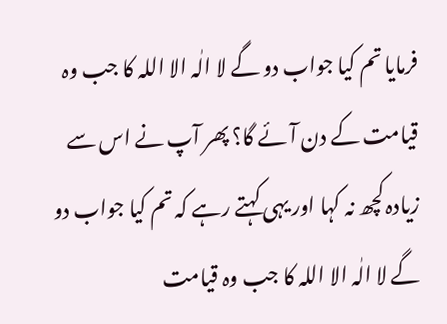فرمایا تم کیا جواب دو گے لا الٰہ الا اللہ کا جب وہ قیامت کے دن آئے گا؟ پھر آپ نے اس سے زیادہ کچھ نہ کہا اور یہی کہتے رہے کہ تم کیا جواب دو گے لا الٰہ الا اللہ کا جب وہ قیامت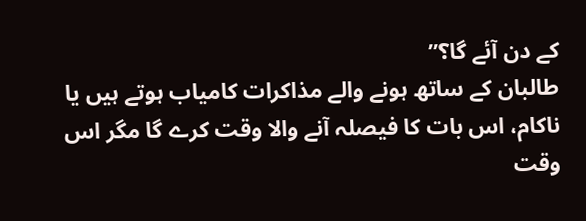کے دن آئے گا؟”
طالبان کے ساتھ ہونے والے مذاکرات کامیاب ہوتے ہیں یا ناکام، اس بات کا فیصلہ آنے والا وقت کرے گا مگر اس وقت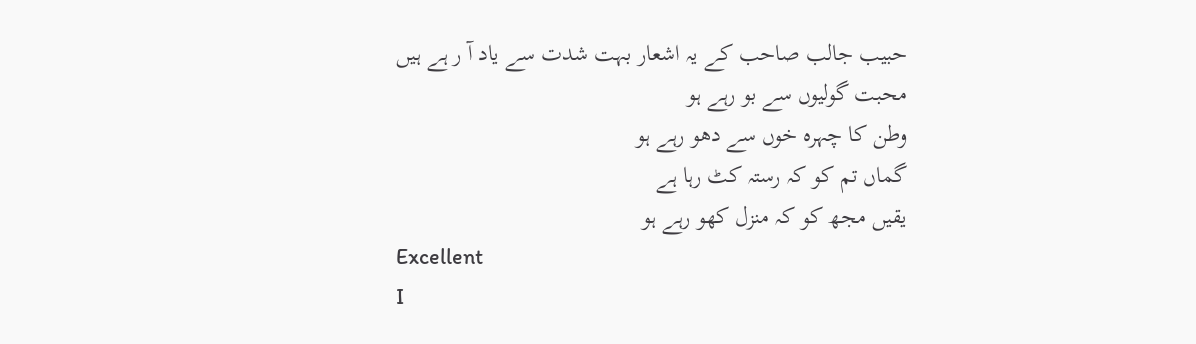حبیب جالب صاحب کے یہ اشعار بہت شدت سے یاد آ ر ہے ہیں
محبت گولیوں سے بو رہے ہو
وطن کا چہرہ خوں سے دھو رہے ہو
گماں تم کو کہ رستہ کٹ رہا ہے
یقیں مجھ کو کہ منزل کھو رہے ہو
Excellent
I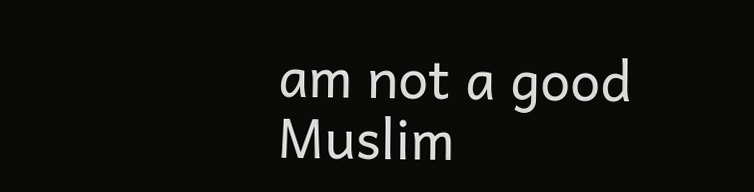am not a good Muslim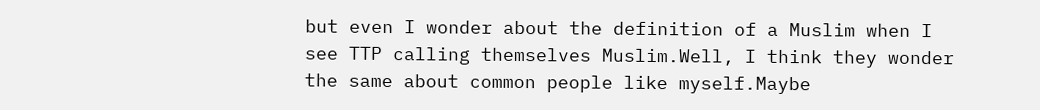but even I wonder about the definition of a Muslim when I see TTP calling themselves Muslim.Well, I think they wonder the same about common people like myself.Maybe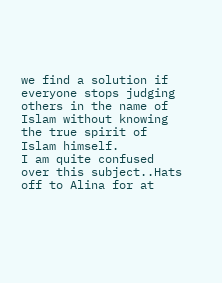we find a solution if everyone stops judging others in the name of Islam without knowing the true spirit of Islam himself.
I am quite confused over this subject..Hats off to Alina for at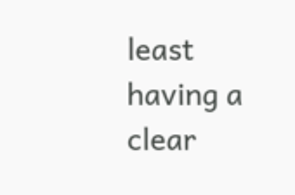least having a clear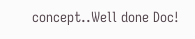concept..Well done Doc!